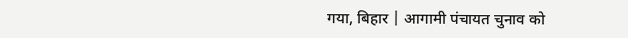गया, बिहार | आगामी पंचायत चुनाव को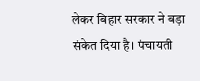लेकर बिहार सरकार ने बड़ा संकेत दिया है। पंचायती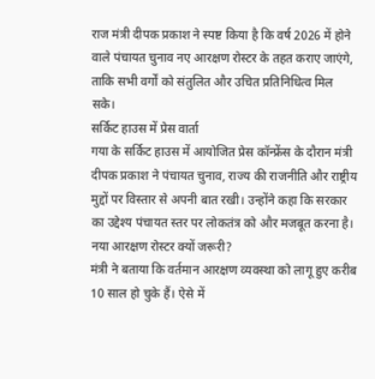राज मंत्री दीपक प्रकाश ने स्पष्ट किया है कि वर्ष 2026 में होने वाले पंचायत चुनाव नए आरक्षण रोस्टर के तहत कराए जाएंगे, ताकि सभी वर्गों को संतुलित और उचित प्रतिनिधित्व मिल सके।
सर्किट हाउस में प्रेस वार्ता
गया के सर्किट हाउस में आयोजित प्रेस कॉन्फ्रेंस के दौरान मंत्री दीपक प्रकाश ने पंचायत चुनाव, राज्य की राजनीति और राष्ट्रीय मुद्दों पर विस्तार से अपनी बात रखी। उन्होंने कहा कि सरकार का उद्देश्य पंचायत स्तर पर लोकतंत्र को और मजबूत करना है।
नया आरक्षण रोस्टर क्यों जरूरी?
मंत्री ने बताया कि वर्तमान आरक्षण व्यवस्था को लागू हुए करीब 10 साल हो चुके हैं। ऐसे में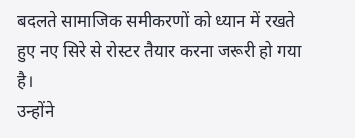बदलते सामाजिक समीकरणों को ध्यान में रखते हुए नए सिरे से रोस्टर तैयार करना जरूरी हो गया है।
उन्होंने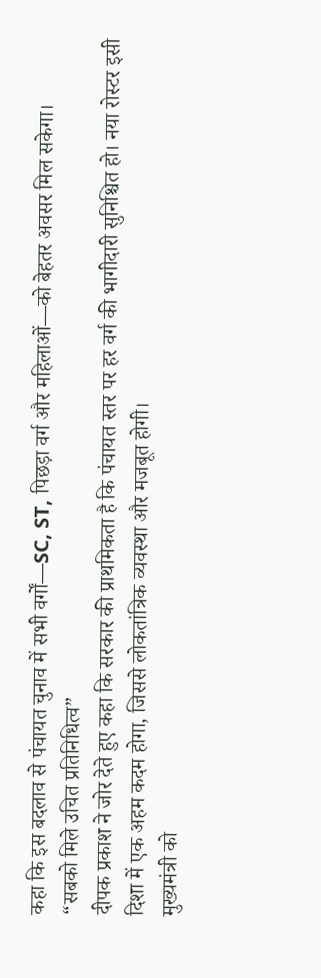कहा कि इस बदलाव से पंचायत चुनाव में सभी वर्गों—SC, ST, पिछड़ा वर्ग और महिलाओं—को बेहतर अवसर मिल सकेगा।
“सबको मिले उचित प्रतिनिधित्व”
दीपक प्रकाश ने जोर देते हुए कहा कि सरकार की प्राथमिकता है कि पंचायत स्तर पर हर वर्ग की भागीदारी सुनिश्चित हो। नया रोस्टर इसी दिशा में एक अहम कदम होगा, जिससे लोकतांत्रिक व्यवस्था और मजबूत होगी।
मुख्यमंत्री को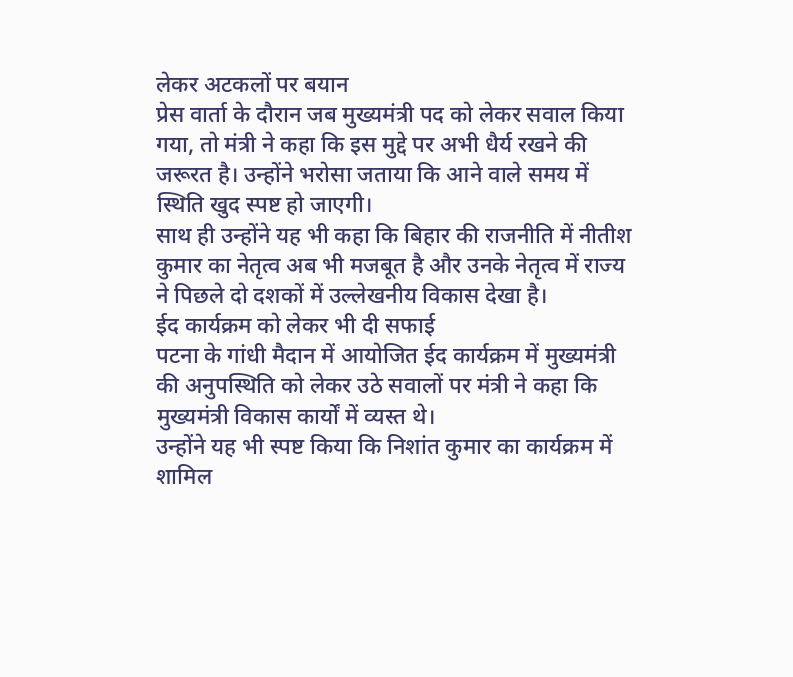लेकर अटकलों पर बयान
प्रेस वार्ता के दौरान जब मुख्यमंत्री पद को लेकर सवाल किया गया, तो मंत्री ने कहा कि इस मुद्दे पर अभी धैर्य रखने की जरूरत है। उन्होंने भरोसा जताया कि आने वाले समय में स्थिति खुद स्पष्ट हो जाएगी।
साथ ही उन्होंने यह भी कहा कि बिहार की राजनीति में नीतीश कुमार का नेतृत्व अब भी मजबूत है और उनके नेतृत्व में राज्य ने पिछले दो दशकों में उल्लेखनीय विकास देखा है।
ईद कार्यक्रम को लेकर भी दी सफाई
पटना के गांधी मैदान में आयोजित ईद कार्यक्रम में मुख्यमंत्री की अनुपस्थिति को लेकर उठे सवालों पर मंत्री ने कहा कि मुख्यमंत्री विकास कार्यों में व्यस्त थे।
उन्होंने यह भी स्पष्ट किया कि निशांत कुमार का कार्यक्रम में शामिल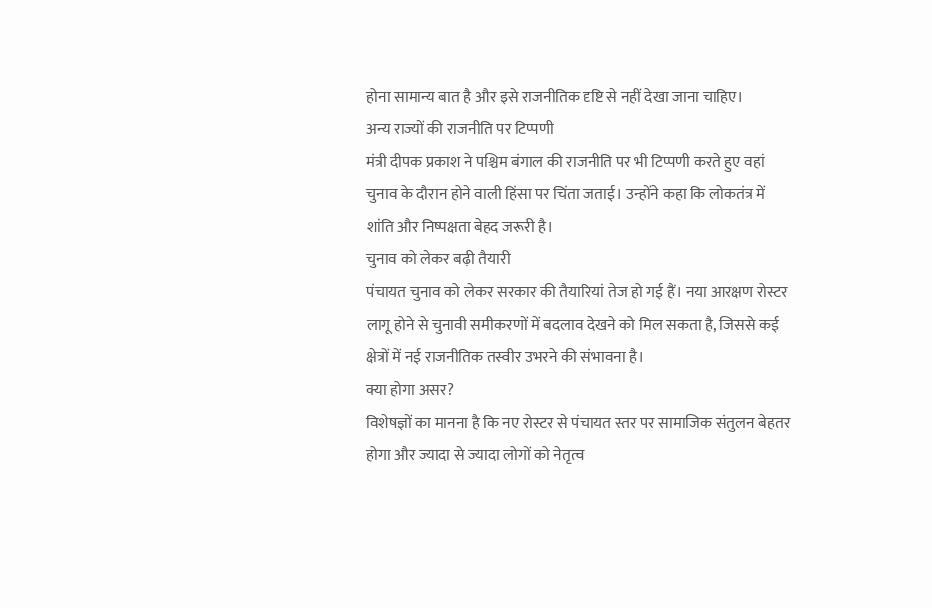होना सामान्य बात है और इसे राजनीतिक दृष्टि से नहीं देखा जाना चाहिए।
अन्य राज्यों की राजनीति पर टिप्पणी
मंत्री दीपक प्रकाश ने पश्चिम बंगाल की राजनीति पर भी टिप्पणी करते हुए वहां चुनाव के दौरान होने वाली हिंसा पर चिंता जताई। उन्होंने कहा कि लोकतंत्र में शांति और निष्पक्षता बेहद जरूरी है।
चुनाव को लेकर बढ़ी तैयारी
पंचायत चुनाव को लेकर सरकार की तैयारियां तेज हो गई हैं। नया आरक्षण रोस्टर लागू होने से चुनावी समीकरणों में बदलाव देखने को मिल सकता है, जिससे कई क्षेत्रों में नई राजनीतिक तस्वीर उभरने की संभावना है।
क्या होगा असर?
विशेषज्ञों का मानना है कि नए रोस्टर से पंचायत स्तर पर सामाजिक संतुलन बेहतर होगा और ज्यादा से ज्यादा लोगों को नेतृत्व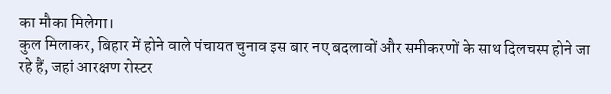का मौका मिलेगा।
कुल मिलाकर, बिहार में होने वाले पंचायत चुनाव इस बार नए बदलावों और समीकरणों के साथ दिलचस्प होने जा रहे हैं, जहां आरक्षण रोस्टर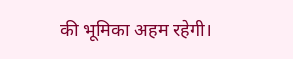की भूमिका अहम रहेगी।